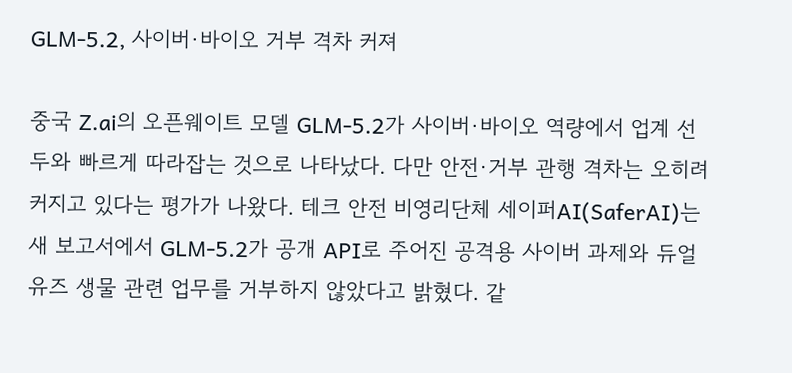GLM-5.2, 사이버·바이오 거부 격차 커져

중국 Z.ai의 오픈웨이트 모델 GLM-5.2가 사이버·바이오 역량에서 업계 선두와 빠르게 따라잡는 것으로 나타났다. 다만 안전·거부 관행 격차는 오히려 커지고 있다는 평가가 나왔다. 테크 안전 비영리단체 세이퍼AI(SaferAI)는 새 보고서에서 GLM-5.2가 공개 API로 주어진 공격용 사이버 과제와 듀얼유즈 생물 관련 업무를 거부하지 않았다고 밝혔다. 같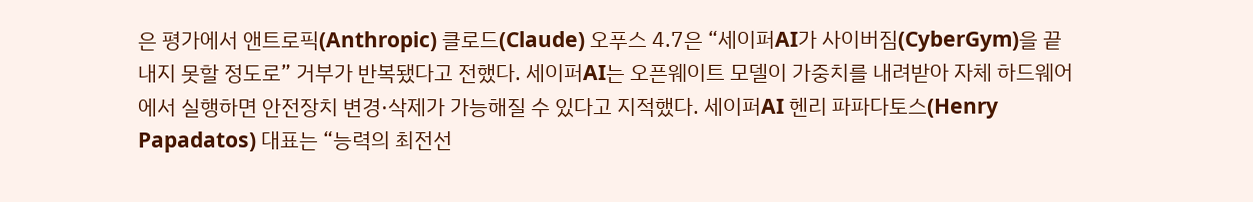은 평가에서 앤트로픽(Anthropic) 클로드(Claude) 오푸스 4.7은 “세이퍼AI가 사이버짐(CyberGym)을 끝내지 못할 정도로” 거부가 반복됐다고 전했다. 세이퍼AI는 오픈웨이트 모델이 가중치를 내려받아 자체 하드웨어에서 실행하면 안전장치 변경·삭제가 가능해질 수 있다고 지적했다. 세이퍼AI 헨리 파파다토스(Henry Papadatos) 대표는 “능력의 최전선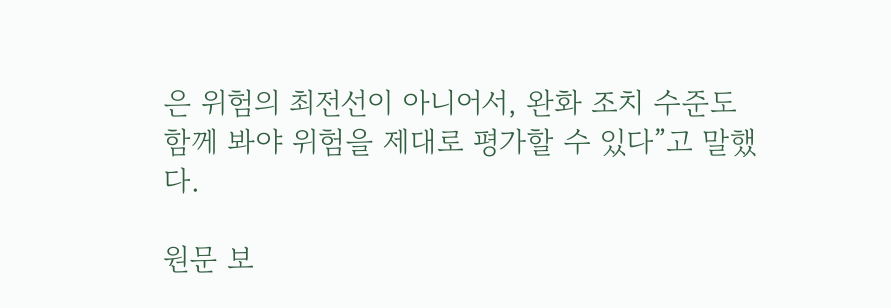은 위험의 최전선이 아니어서, 완화 조치 수준도 함께 봐야 위험을 제대로 평가할 수 있다”고 말했다.

원문 보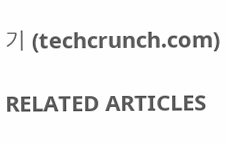기 (techcrunch.com)

RELATED ARTICLES